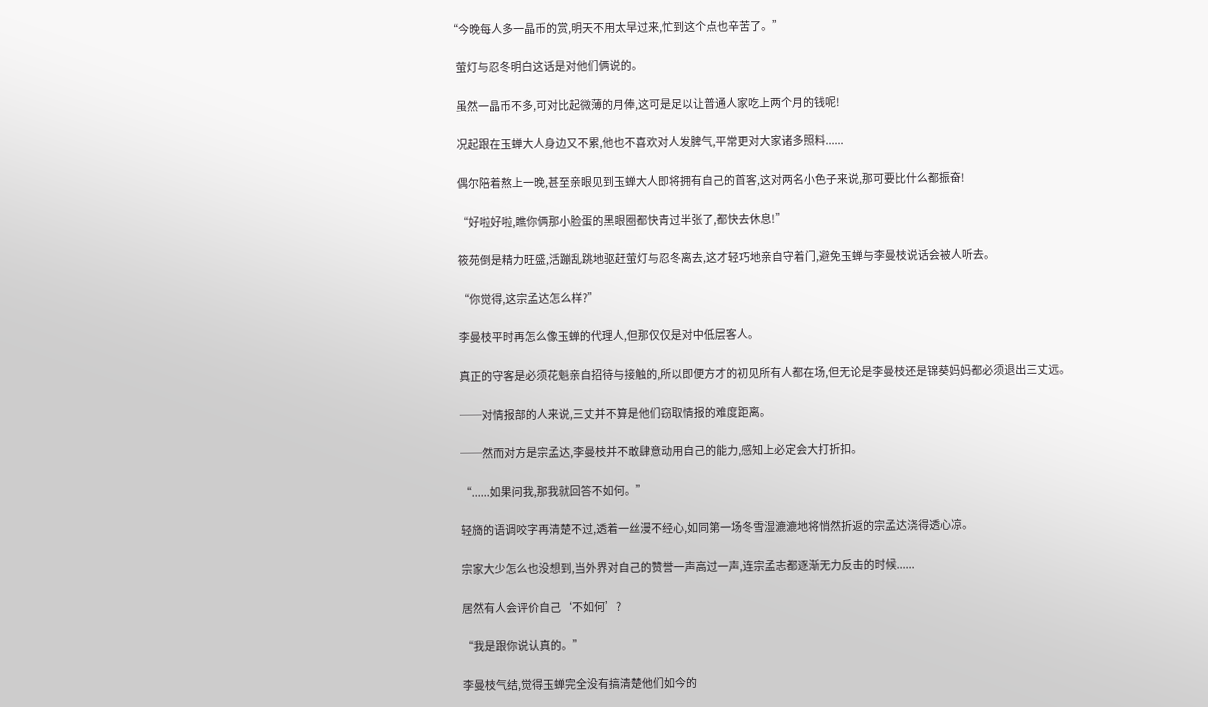“今晚每人多一晶币的赏,明天不用太早过来,忙到这个点也辛苦了。”

    萤灯与忍冬明白这话是对他们俩说的。

    虽然一晶币不多,可对比起微薄的月俸,这可是足以让普通人家吃上两个月的钱呢!

    况起跟在玉蝉大人身边又不累,他也不喜欢对人发脾气,平常更对大家诸多照料......

    偶尔陪着熬上一晚,甚至亲眼见到玉蝉大人即将拥有自己的首客,这对两名小色子来说,那可要比什么都振奋!

    “好啦好啦,瞧你俩那小脸蛋的黑眼圈都快青过半张了,都快去休息!”

    筱苑倒是精力旺盛,活蹦乱跳地驱赶萤灯与忍冬离去,这才轻巧地亲自守着门,避免玉蝉与李曼枝说话会被人听去。

    “你觉得,这宗孟达怎么样?”

    李曼枝平时再怎么像玉蝉的代理人,但那仅仅是对中低层客人。

    真正的守客是必须花魁亲自招待与接触的,所以即便方才的初见所有人都在场,但无论是李曼枝还是锦葵妈妈都必须退出三丈远。

    ──对情报部的人来说,三丈并不算是他们窃取情报的难度距离。

    ──然而对方是宗孟达,李曼枝并不敢肆意动用自己的能力,感知上必定会大打折扣。

    “......如果问我,那我就回答不如何。”

    轻旖的语调咬字再清楚不过,透着一丝漫不经心,如同第一场冬雪湿漉漉地将悄然折返的宗孟达浇得透心凉。

    宗家大少怎么也没想到,当外界对自己的赞誉一声高过一声,连宗孟志都逐渐无力反击的时候......

    居然有人会评价自己‘不如何’?

    “我是跟你说认真的。”

    李曼枝气结,觉得玉蝉完全没有搞清楚他们如今的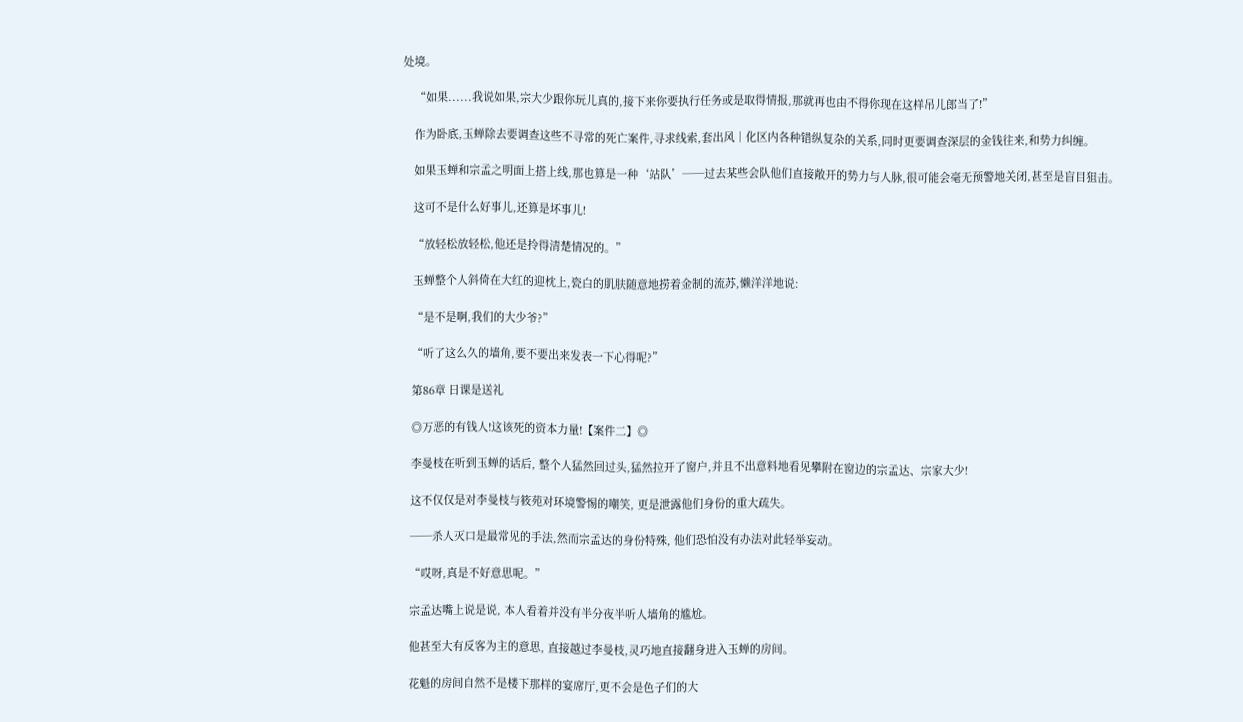处境。

    “如果......我说如果,宗大少跟你玩儿真的,接下来你要执行任务或是取得情报,那就再也由不得你现在这样吊儿郎当了!”

    作为卧底,玉蝉除去要调查这些不寻常的死亡案件,寻求线索,套出风│化区内各种错纵复杂的关系,同时更要调查深层的金钱往来,和势力纠缠。

    如果玉蝉和宗孟之明面上搭上线,那也算是一种‘站队’──过去某些会队他们直接敞开的势力与人脉,很可能会毫无预警地关闭,甚至是盲目狙击。

    这可不是什么好事儿,还算是坏事儿!

    “放轻松放轻松,他还是拎得清楚情况的。”

    玉蝉整个人斜倚在大红的迎枕上,瓷白的肌肤随意地捞着金制的流苏,懒洋洋地说:

    “是不是啊,我们的大少爷?”

    “听了这么久的墙角,要不要出来发表一下心得呢?”

    第86章 日课是送礼

    ◎万恶的有钱人!这该死的资本力量!【案件二】◎

    李曼枝在听到玉蝉的话后, 整个人猛然回过头,猛然拉开了窗户,并且不出意料地看见攀附在窗边的宗孟达、宗家大少!

    这不仅仅是对李曼枝与筱苑对环境警惕的嘲笑, 更是泄露他们身份的重大疏失。

    ──杀人灭口是最常见的手法,然而宗孟达的身份特殊, 他们恐怕没有办法对此轻举妄动。

    “哎呀,真是不好意思呢。”

    宗孟达嘴上说是说, 本人看着并没有半分夜半听人墙角的尴尬。

    他甚至大有反客为主的意思, 直接越过李曼枝,灵巧地直接翻身进入玉蝉的房间。

    花魁的房间自然不是楼下那样的宴席厅,更不会是色子们的大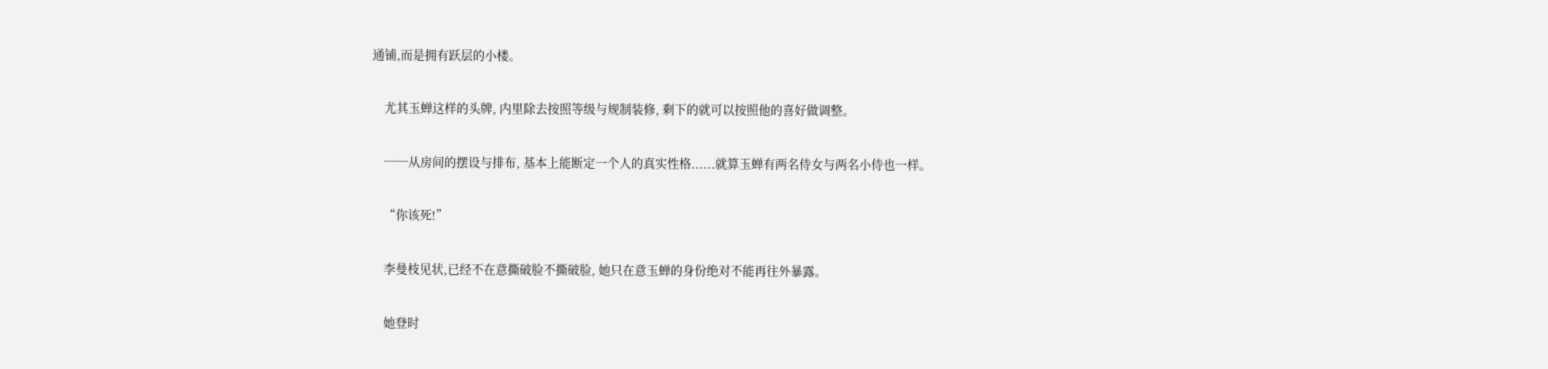通铺,而是拥有跃层的小楼。

    尤其玉蝉这样的头牌, 内里除去按照等级与规制装修, 剩下的就可以按照他的喜好做调整。

    ──从房间的摆设与排布, 基本上能断定一个人的真实性格......就算玉蝉有两名侍女与两名小侍也一样。

    “你该死!”

    李曼枝见状,已经不在意撕破脸不撕破脸, 她只在意玉蝉的身份绝对不能再往外暴露。

    她登时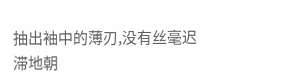抽出袖中的薄刃,没有丝毫迟滞地朝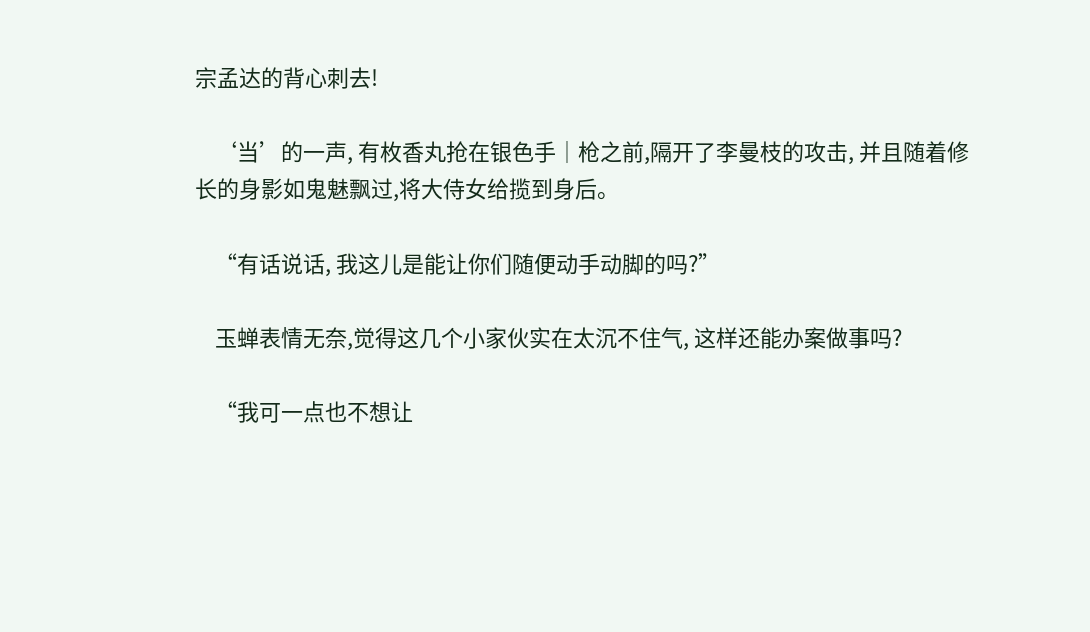宗孟达的背心刺去!

    ‘当’的一声, 有枚香丸抢在银色手│枪之前,隔开了李曼枝的攻击, 并且随着修长的身影如鬼魅飘过,将大侍女给揽到身后。

    “有话说话, 我这儿是能让你们随便动手动脚的吗?”

    玉蝉表情无奈,觉得这几个小家伙实在太沉不住气, 这样还能办案做事吗?

    “我可一点也不想让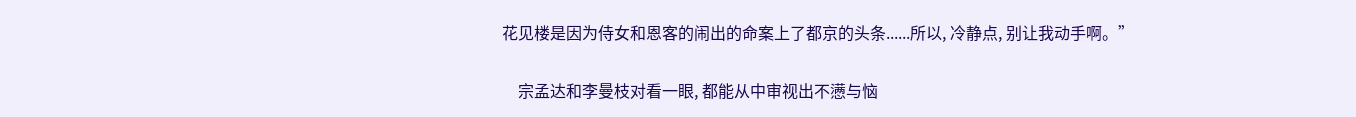花见楼是因为侍女和恩客的闹出的命案上了都京的头条......所以, 冷静点, 别让我动手啊。”

    宗孟达和李曼枝对看一眼, 都能从中审视出不懑与恼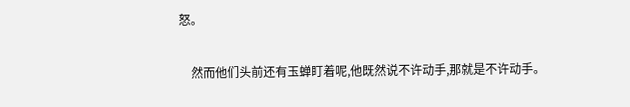怒。

    然而他们头前还有玉蝉盯着呢,他既然说不许动手,那就是不许动手。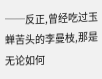──反正,曾经吃过玉蝉苦头的李曼枝,那是无论如何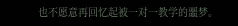也不愿意再回忆起被一对一教学的噩梦。